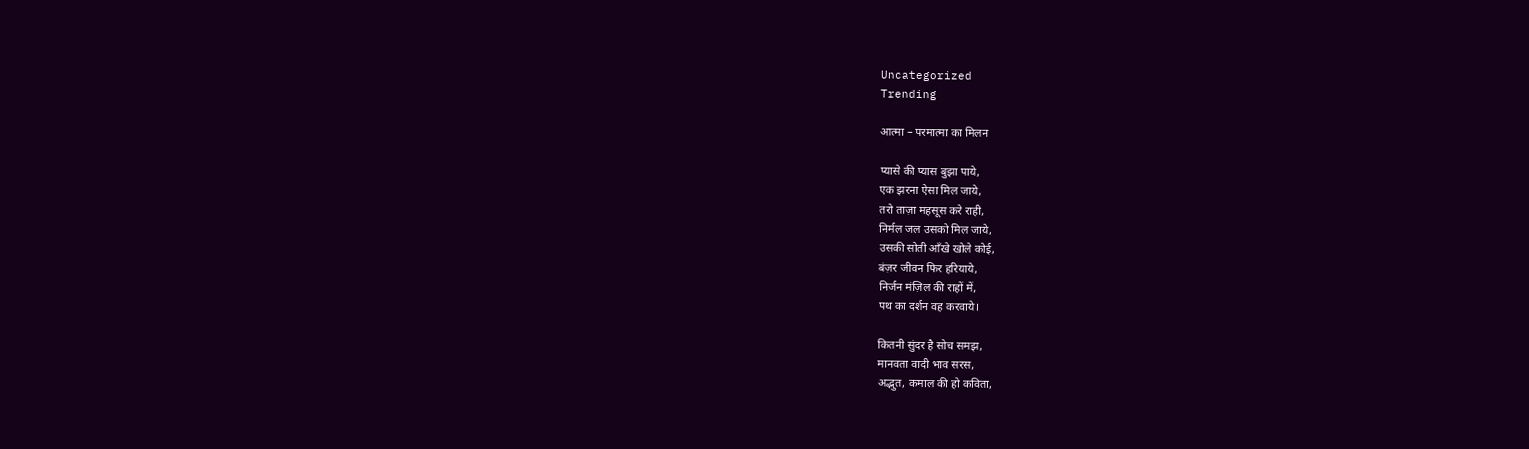Uncategorized
Trending

आत्मा – परमात्मा का मिलन

प्यासे की प्यास बुझा पाये,
एक झरना ऐसा मिल जाये,
तरो ताज़ा महसूस करे राही,
निर्मल जल उसको मिल जाये,
उसकी सोती आँखे खोले कोई,
बंज़र जीवन फिर हरियाये,
निर्जन मंज़िल की राहों में,
पथ का दर्शन वह करवाये।

कितनी सुंदर है सोच समझ,
मानवता वादी भाव सरस,
अद्भुत, कमाल की हो कविता,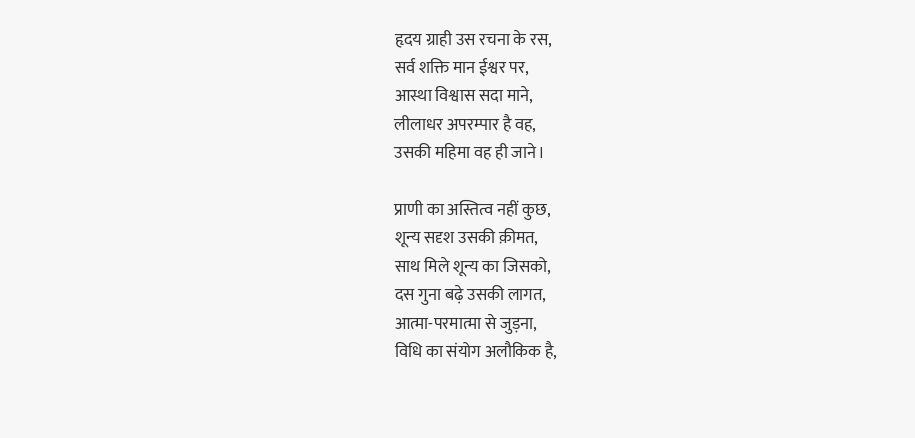हृदय ग्राही उस रचना के रस,
सर्व शक्ति मान ईश्वर पर,
आस्था विश्वास सदा माने,
लीलाधर अपरम्पार है वह,
उसकी महिमा वह ही जाने।

प्राणी का अस्तित्व नहीं कुछ,
शून्य सदृश उसकी क़ीमत,
साथ मिले शून्य का जिसको,
दस गुना बढ़े उसकी लागत,
आत्मा-परमात्मा से जुड़ना,
विधि का संयोग अलौकिक है,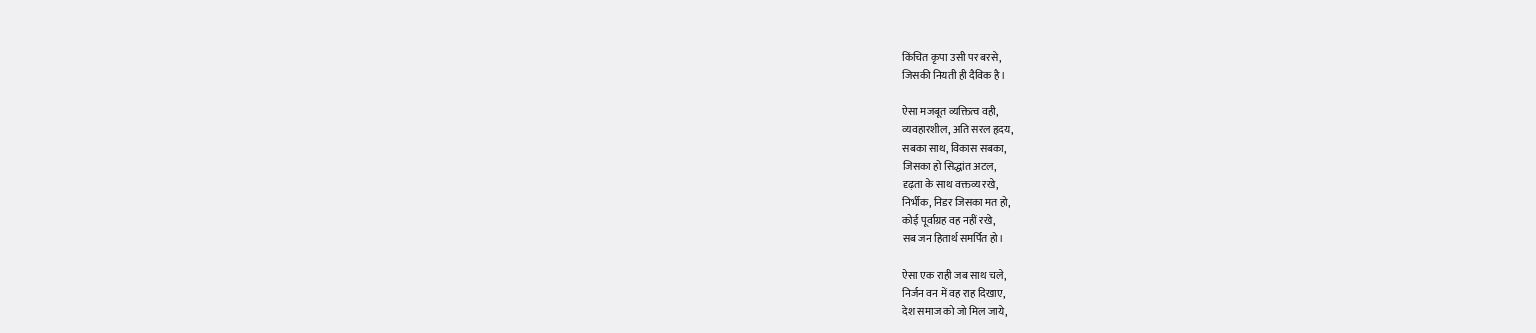किंचित कृपा उसी पर बरसे,
जिसकी नियती ही दैविक है।

ऐसा मजबूत व्यक्तित्व वही,
व्यवहारशील, अति सरल हृदय,
सबका साथ, विकास सबका,
जिसका हो सिद्धांत अटल,
दृढ़ता के साथ वक्तव्य रखे,
निर्भीक, निडर जिसका मत हो,
कोई पूर्वाग्रह वह नहीं रखे,
सब जन हितार्थ समर्पित हो।

ऐसा एक राही जब साथ चले,
निर्जन वन में वह राह दिखाए,
देश समाज को जो मिल जाये,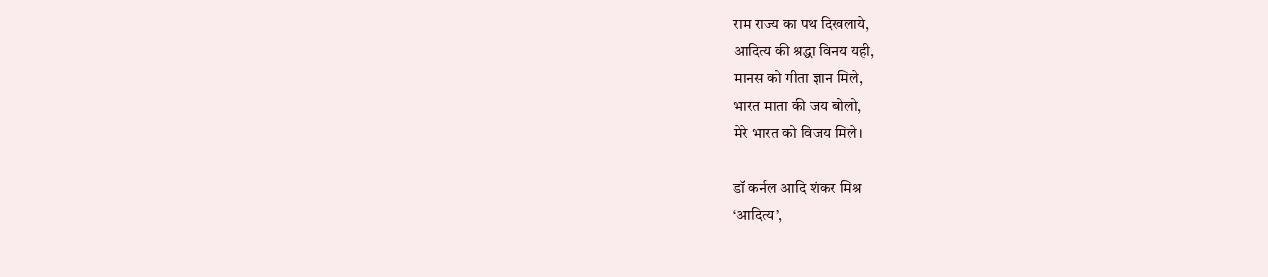राम राज्य का पथ दिखलाये,
आदित्य की श्रद्धा विनय यही,
मानस को गीता ज्ञान मिले,
भारत माता की जय बोलो,
मेरे भारत को विजय मिले।

डॉ कर्नल आदि शंकर मिश्र
‘आदित्य’,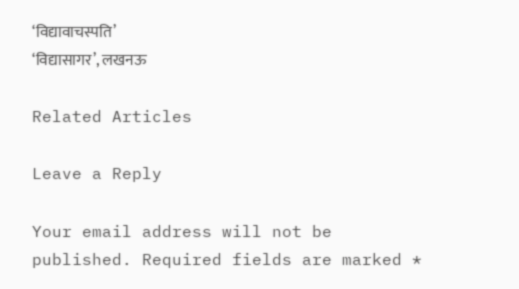‘विद्यावाचस्पति’
‘विद्यासागर’, लखनऊ

Related Articles

Leave a Reply

Your email address will not be published. Required fields are marked *